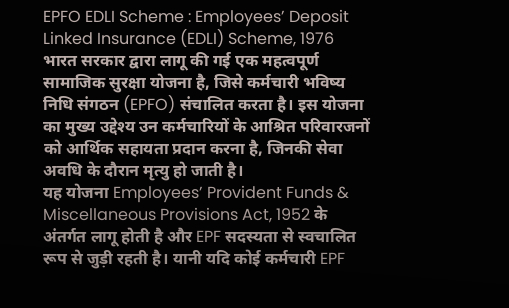EPFO EDLI Scheme : Employees’ Deposit Linked Insurance (EDLI) Scheme, 1976 भारत सरकार द्वारा लागू की गई एक महत्वपूर्ण सामाजिक सुरक्षा योजना है, जिसे कर्मचारी भविष्य निधि संगठन (EPFO) संचालित करता है। इस योजना का मुख्य उद्देश्य उन कर्मचारियों के आश्रित परिवारजनों को आर्थिक सहायता प्रदान करना है, जिनकी सेवा अवधि के दौरान मृत्यु हो जाती है।
यह योजना Employees’ Provident Funds & Miscellaneous Provisions Act, 1952 के अंतर्गत लागू होती है और EPF सदस्यता से स्वचालित रूप से जुड़ी रहती है। यानी यदि कोई कर्मचारी EPF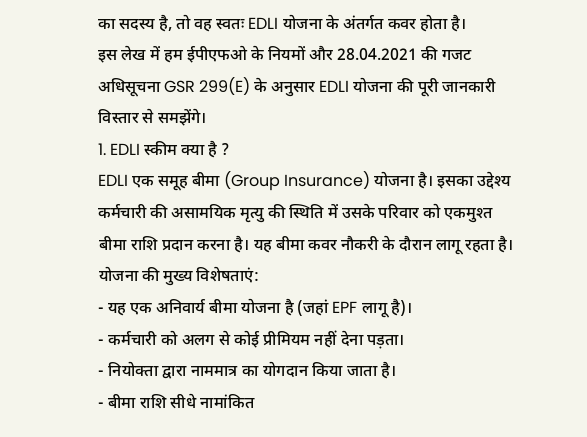का सदस्य है, तो वह स्वतः EDLI योजना के अंतर्गत कवर होता है।
इस लेख में हम ईपीएफओ के नियमों और 28.04.2021 की गजट अधिसूचना GSR 299(E) के अनुसार EDLI योजना की पूरी जानकारी विस्तार से समझेंगे।
1. EDLI स्कीम क्या है ?
EDLI एक समूह बीमा (Group Insurance) योजना है। इसका उद्देश्य कर्मचारी की असामयिक मृत्यु की स्थिति में उसके परिवार को एकमुश्त बीमा राशि प्रदान करना है। यह बीमा कवर नौकरी के दौरान लागू रहता है।
योजना की मुख्य विशेषताएं:
- यह एक अनिवार्य बीमा योजना है (जहां EPF लागू है)।
- कर्मचारी को अलग से कोई प्रीमियम नहीं देना पड़ता।
- नियोक्ता द्वारा नाममात्र का योगदान किया जाता है।
- बीमा राशि सीधे नामांकित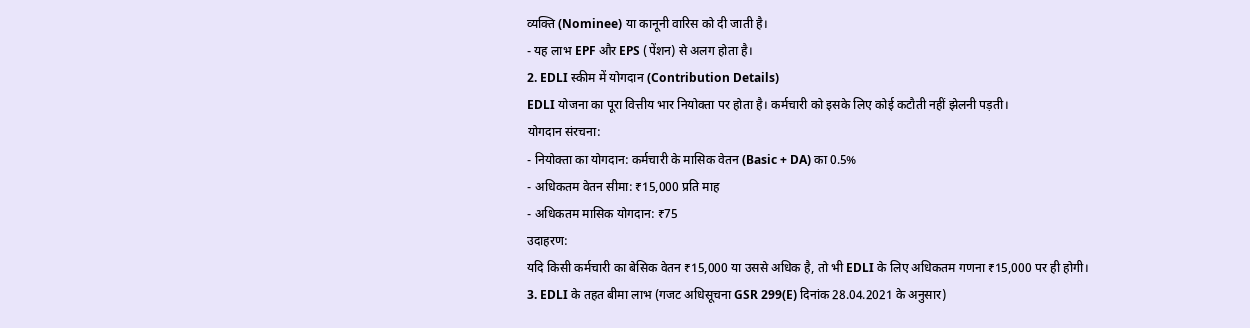व्यक्ति (Nominee) या कानूनी वारिस को दी जाती है।
- यह लाभ EPF और EPS (पेंशन) से अलग होता है।
2. EDLI स्कीम में योगदान (Contribution Details)
EDLI योजना का पूरा वित्तीय भार नियोक्ता पर होता है। कर्मचारी को इसके लिए कोई कटौती नहीं झेलनी पड़ती।
योगदान संरचना:
- नियोक्ता का योगदान: कर्मचारी के मासिक वेतन (Basic + DA) का 0.5%
- अधिकतम वेतन सीमा: ₹15,000 प्रति माह
- अधिकतम मासिक योगदान: ₹75
उदाहरण:
यदि किसी कर्मचारी का बेसिक वेतन ₹15,000 या उससे अधिक है, तो भी EDLI के लिए अधिकतम गणना ₹15,000 पर ही होगी।
3. EDLI के तहत बीमा लाभ (गजट अधिसूचना GSR 299(E) दिनांक 28.04.2021 के अनुसार)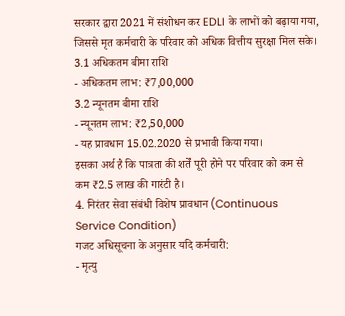सरकार द्वारा 2021 में संशोधन कर EDLI के लाभों को बढ़ाया गया, जिससे मृत कर्मचारी के परिवार को अधिक वित्तीय सुरक्षा मिल सके।
3.1 अधिकतम बीमा राशि
- अधिकतम लाभ: ₹7,00,000
3.2 न्यूनतम बीमा राशि
- न्यूनतम लाभ: ₹2,50,000
- यह प्रावधान 15.02.2020 से प्रभावी किया गया।
इसका अर्थ है कि पात्रता की शर्तें पूरी होने पर परिवार को कम से कम ₹2.5 लाख की गारंटी है।
4. निरंतर सेवा संबंधी विशेष प्रावधान (Continuous Service Condition)
गजट अधिसूचना के अनुसार यदि कर्मचारी:
- मृत्यु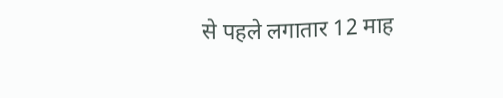से पहले लगातार 12 माह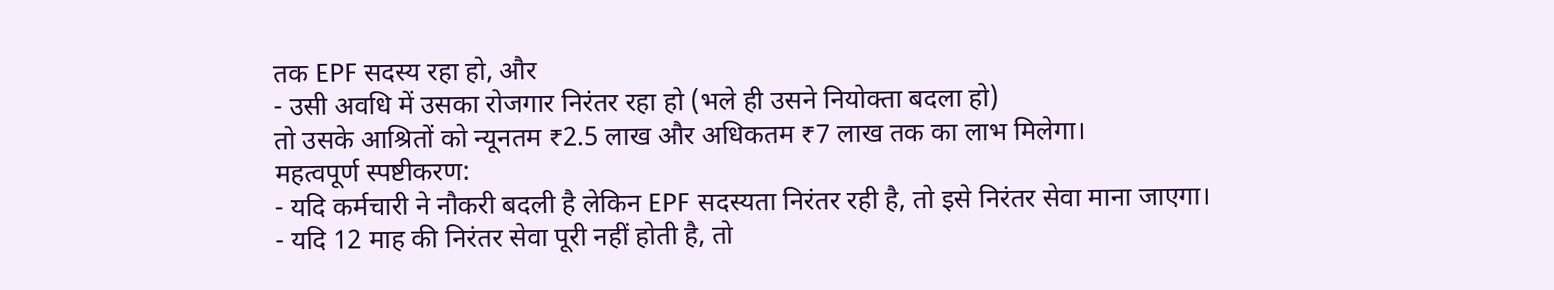तक EPF सदस्य रहा हो, और
- उसी अवधि में उसका रोजगार निरंतर रहा हो (भले ही उसने नियोक्ता बदला हो)
तो उसके आश्रितों को न्यूनतम ₹2.5 लाख और अधिकतम ₹7 लाख तक का लाभ मिलेगा।
महत्वपूर्ण स्पष्टीकरण:
- यदि कर्मचारी ने नौकरी बदली है लेकिन EPF सदस्यता निरंतर रही है, तो इसे निरंतर सेवा माना जाएगा।
- यदि 12 माह की निरंतर सेवा पूरी नहीं होती है, तो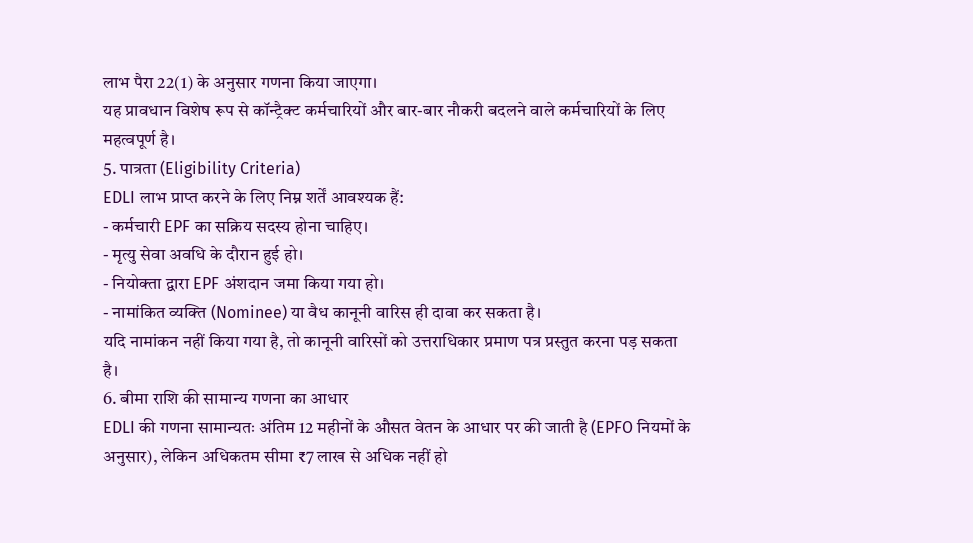लाभ पैरा 22(1) के अनुसार गणना किया जाएगा।
यह प्रावधान विशेष रूप से कॉन्ट्रैक्ट कर्मचारियों और बार-बार नौकरी बदलने वाले कर्मचारियों के लिए महत्वपूर्ण है।
5. पात्रता (Eligibility Criteria)
EDLI लाभ प्राप्त करने के लिए निम्न शर्तें आवश्यक हैं:
- कर्मचारी EPF का सक्रिय सदस्य होना चाहिए।
- मृत्यु सेवा अवधि के दौरान हुई हो।
- नियोक्ता द्वारा EPF अंशदान जमा किया गया हो।
- नामांकित व्यक्ति (Nominee) या वैध कानूनी वारिस ही दावा कर सकता है।
यदि नामांकन नहीं किया गया है, तो कानूनी वारिसों को उत्तराधिकार प्रमाण पत्र प्रस्तुत करना पड़ सकता है।
6. बीमा राशि की सामान्य गणना का आधार
EDLI की गणना सामान्यतः अंतिम 12 महीनों के औसत वेतन के आधार पर की जाती है (EPFO नियमों के अनुसार), लेकिन अधिकतम सीमा ₹7 लाख से अधिक नहीं हो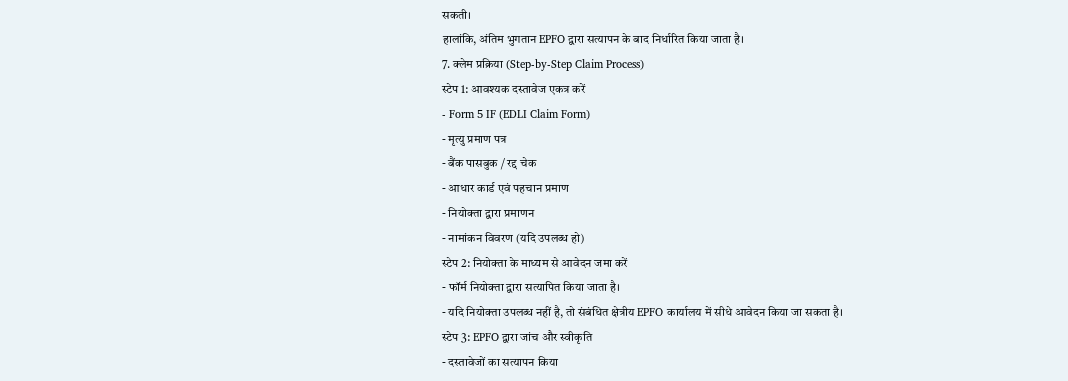सकती।
हालांकि, अंतिम भुगतान EPFO द्वारा सत्यापन के बाद निर्धारित किया जाता है।
7. क्लेम प्रक्रिया (Step-by-Step Claim Process)
स्टेप 1: आवश्यक दस्तावेज एकत्र करें
- Form 5 IF (EDLI Claim Form)
- मृत्यु प्रमाण पत्र
- बैंक पासबुक / रद्द चेक
- आधार कार्ड एवं पहचान प्रमाण
- नियोक्ता द्वारा प्रमाणन
- नामांकन विवरण (यदि उपलब्ध हो)
स्टेप 2: नियोक्ता के माध्यम से आवेदन जमा करें
- फॉर्म नियोक्ता द्वारा सत्यापित किया जाता है।
- यदि नियोक्ता उपलब्ध नहीं है, तो संबंधित क्षेत्रीय EPFO कार्यालय में सीधे आवेदन किया जा सकता है।
स्टेप 3: EPFO द्वारा जांच और स्वीकृति
- दस्तावेजों का सत्यापन किया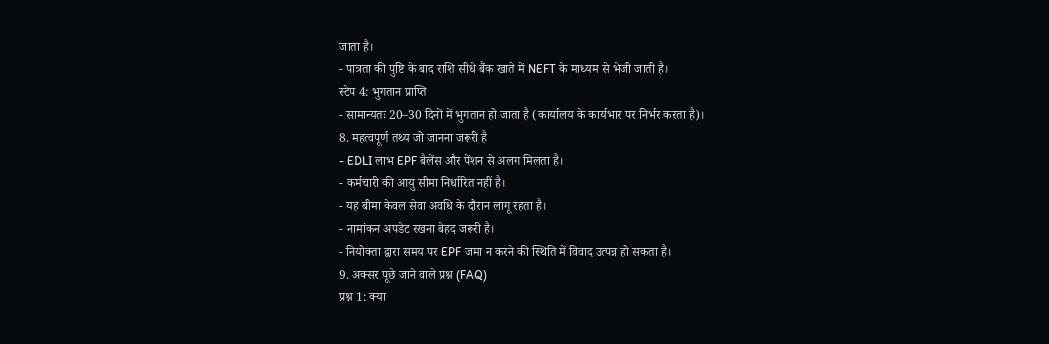जाता है।
- पात्रता की पुष्टि के बाद राशि सीधे बैंक खाते में NEFT के माध्यम से भेजी जाती है।
स्टेप 4: भुगतान प्राप्ति
- सामान्यतः 20–30 दिनों में भुगतान हो जाता है (कार्यालय के कार्यभार पर निर्भर करता है)।
8. महत्वपूर्ण तथ्य जो जानना जरूरी है
- EDLI लाभ EPF बैलेंस और पेंशन से अलग मिलता है।
- कर्मचारी की आयु सीमा निर्धारित नहीं है।
- यह बीमा केवल सेवा अवधि के दौरान लागू रहता है।
- नामांकन अपडेट रखना बेहद जरूरी है।
- नियोक्ता द्वारा समय पर EPF जमा न करने की स्थिति में विवाद उत्पन्न हो सकता है।
9. अक्सर पूछे जाने वाले प्रश्न (FAQ)
प्रश्न 1: क्या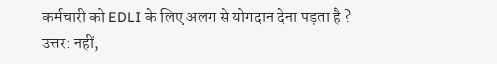कर्मचारी को EDLI के लिए अलग से योगदान देना पड़ता है ?
उत्तर: नहीं,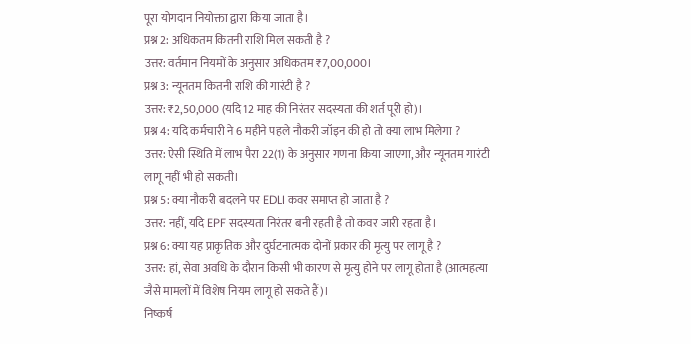पूरा योगदान नियोक्ता द्वारा किया जाता है।
प्रश्न 2: अधिकतम कितनी राशि मिल सकती है ?
उत्तर: वर्तमान नियमों के अनुसार अधिकतम ₹7,00,000।
प्रश्न 3: न्यूनतम कितनी राशि की गारंटी है ?
उत्तर: ₹2,50,000 (यदि 12 माह की निरंतर सदस्यता की शर्त पूरी हो)।
प्रश्न 4: यदि कर्मचारी ने 6 महीने पहले नौकरी जॉइन की हो तो क्या लाभ मिलेगा ?
उत्तर: ऐसी स्थिति में लाभ पैरा 22(1) के अनुसार गणना किया जाएगा, और न्यूनतम गारंटी लागू नहीं भी हो सकती।
प्रश्न 5: क्या नौकरी बदलने पर EDLI कवर समाप्त हो जाता है ?
उत्तर: नहीं, यदि EPF सदस्यता निरंतर बनी रहती है तो कवर जारी रहता है।
प्रश्न 6: क्या यह प्राकृतिक और दुर्घटनात्मक दोनों प्रकार की मृत्यु पर लागू है ?
उत्तर: हां, सेवा अवधि के दौरान किसी भी कारण से मृत्यु होने पर लागू होता है (आत्महत्या जैसे मामलों में विशेष नियम लागू हो सकते हैं)।
निष्कर्ष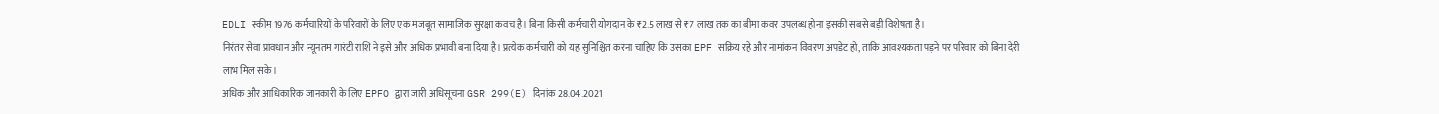EDLI स्कीम 1976 कर्मचारियों के परिवारों के लिए एक मजबूत सामाजिक सुरक्षा कवच है। बिना किसी कर्मचारी योगदान के ₹2.5 लाख से ₹7 लाख तक का बीमा कवर उपलब्ध होना इसकी सबसे बड़ी विशेषता है।
निरंतर सेवा प्रावधान और न्यूनतम गारंटी राशि ने इसे और अधिक प्रभावी बना दिया है। प्रत्येक कर्मचारी को यह सुनिश्चित करना चाहिए कि उसका EPF सक्रिय रहे और नामांकन विवरण अपडेट हो, ताकि आवश्यकता पड़ने पर परिवार को बिना देरी लाभ मिल सके।
अधिक और आधिकारिक जानकारी के लिए EPFO द्वारा जारी अधिसूचना GSR 299(E) दिनांक 28.04.2021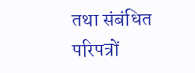तथा संबंधित परिपत्रों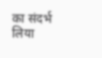का संदर्भ लिया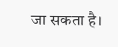जा सकता है।